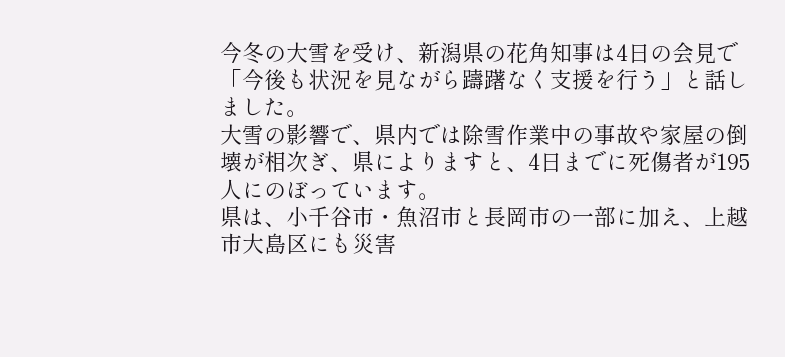今冬の大雪を受け、新潟県の花角知事は4日の会見で「今後も状況を見ながら躊躇なく支援を行う」と話しました。
大雪の影響で、県内では除雪作業中の事故や家屋の倒壊が相次ぎ、県によりますと、4日までに死傷者が195人にのぼっています。
県は、小千谷市・魚沼市と長岡市の一部に加え、上越市大島区にも災害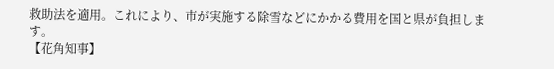救助法を適用。これにより、市が実施する除雪などにかかる費用を国と県が負担します。
【花角知事】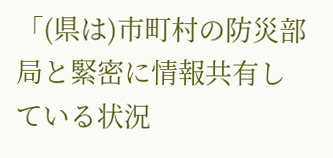「(県は)市町村の防災部局と緊密に情報共有している状況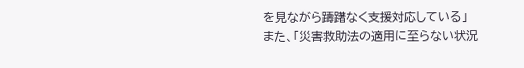を見ながら躊躇なく支援対応している」
また、「災害救助法の適用に至らない状況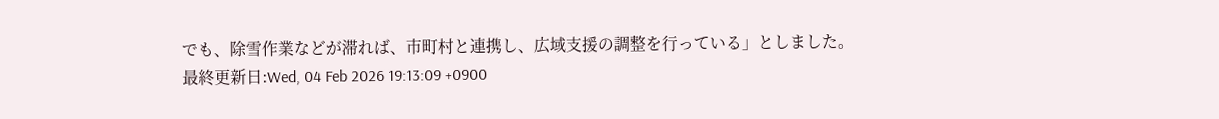でも、除雪作業などが滞れば、市町村と連携し、広域支援の調整を行っている」としました。
最終更新日:Wed, 04 Feb 2026 19:13:09 +0900